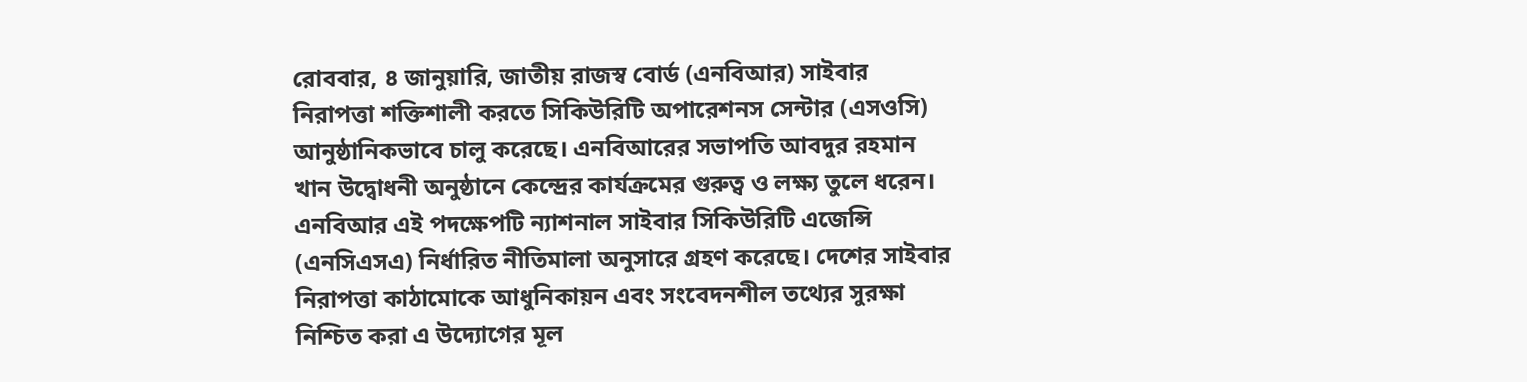রোববার, ৪ জানুয়ারি, জাতীয় রাজস্ব বোর্ড (এনবিআর) সাইবার নিরাপত্তা শক্তিশালী করতে সিকিউরিটি অপারেশনস সেন্টার (এসওসি) আনুষ্ঠানিকভাবে চালু করেছে। এনবিআরের সভাপতি আবদুর রহমান খান উদ্বোধনী অনুষ্ঠানে কেন্দ্রের কার্যক্রমের গুরুত্ব ও লক্ষ্য তুলে ধরেন।
এনবিআর এই পদক্ষেপটি ন্যাশনাল সাইবার সিকিউরিটি এজেন্সি (এনসিএসএ) নির্ধারিত নীতিমালা অনুসারে গ্রহণ করেছে। দেশের সাইবার নিরাপত্তা কাঠামোকে আধুনিকায়ন এবং সংবেদনশীল তথ্যের সুরক্ষা নিশ্চিত করা এ উদ্যোগের মূল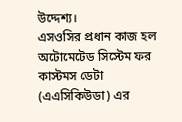উদ্দেশ্য।
এসওসির প্রধান কাজ হল অটোমেটেড সিস্টেম ফর কাস্টমস ডেটা (এএসিকিউডা) এর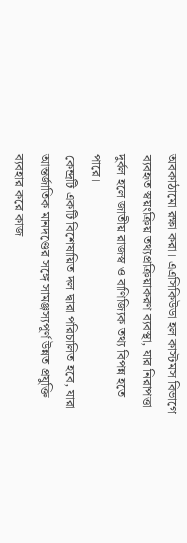অবকাঠামো রক্ষা করা। এএসিকিউডা হল কাস্টমস বিভাগে ব্যবহৃত স্বয়ংক্রিয় তথ্যপ্রক্রিয়াকরণ ব্যবস্থা, যার নিরাপত্তা দুর্বল হলে জাতীয় রাজস্ব ও বাণিজ্যিক তথ্য বিপন্ন হতে পারে।
কেন্দ্রটি একটি বিশেষায়িত দল দ্বারা পরিচালিত হবে, যারা আন্তর্জাতিক মানদণ্ডের সঙ্গে সামঞ্জস্যপূর্ণ উন্নত প্রযুক্তি ব্যবহার করে কাজ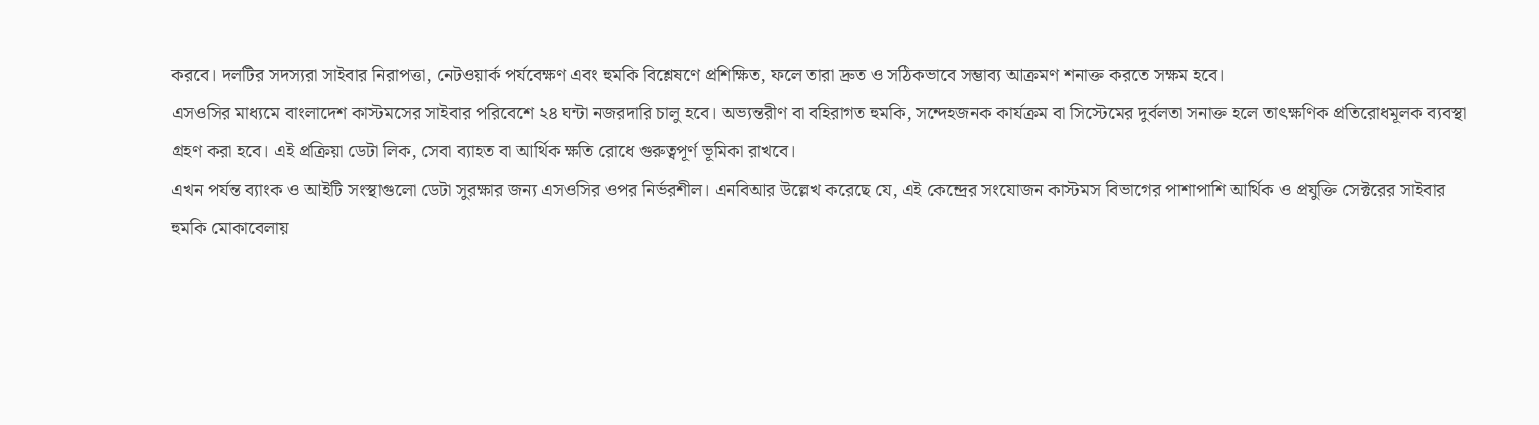করবে। দলটির সদস্যরা সাইবার নিরাপত্তা, নেটওয়ার্ক পর্যবেক্ষণ এবং হুমকি বিশ্লেষণে প্রশিক্ষিত, ফলে তারা দ্রুত ও সঠিকভাবে সম্ভাব্য আক্রমণ শনাক্ত করতে সক্ষম হবে।
এসওসির মাধ্যমে বাংলাদেশ কাস্টমসের সাইবার পরিবেশে ২৪ ঘন্টা নজরদারি চালু হবে। অভ্যন্তরীণ বা বহিরাগত হুমকি, সন্দেহজনক কার্যক্রম বা সিস্টেমের দুর্বলতা সনাক্ত হলে তাৎক্ষণিক প্রতিরোধমূলক ব্যবস্থা গ্রহণ করা হবে। এই প্রক্রিয়া ডেটা লিক, সেবা ব্যাহত বা আর্থিক ক্ষতি রোধে গুরুত্বপূর্ণ ভূমিকা রাখবে।
এখন পর্যন্ত ব্যাংক ও আইটি সংস্থাগুলো ডেটা সুরক্ষার জন্য এসওসির ওপর নির্ভরশীল। এনবিআর উল্লেখ করেছে যে, এই কেন্দ্রের সংযোজন কাস্টমস বিভাগের পাশাপাশি আর্থিক ও প্রযুক্তি সেক্টরের সাইবার হুমকি মোকাবেলায়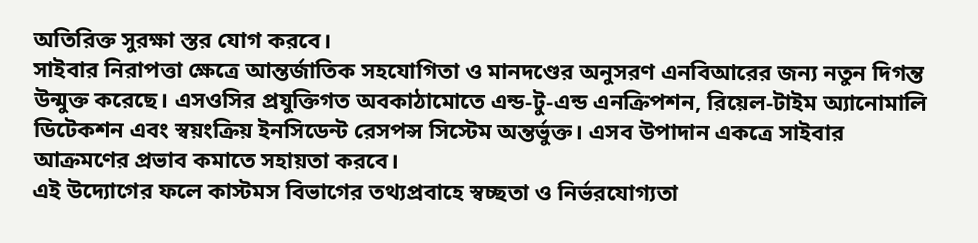অতিরিক্ত সুরক্ষা স্তর যোগ করবে।
সাইবার নিরাপত্তা ক্ষেত্রে আন্তর্জাতিক সহযোগিতা ও মানদণ্ডের অনুসরণ এনবিআরের জন্য নতুন দিগন্ত উন্মুক্ত করেছে। এসওসির প্রযুক্তিগত অবকাঠামোতে এন্ড-টু-এন্ড এনক্রিপশন, রিয়েল-টাইম অ্যানোমালি ডিটেকশন এবং স্বয়ংক্রিয় ইনসিডেন্ট রেসপন্স সিস্টেম অন্তর্ভুক্ত। এসব উপাদান একত্রে সাইবার আক্রমণের প্রভাব কমাতে সহায়তা করবে।
এই উদ্যোগের ফলে কাস্টমস বিভাগের তথ্যপ্রবাহে স্বচ্ছতা ও নির্ভরযোগ্যতা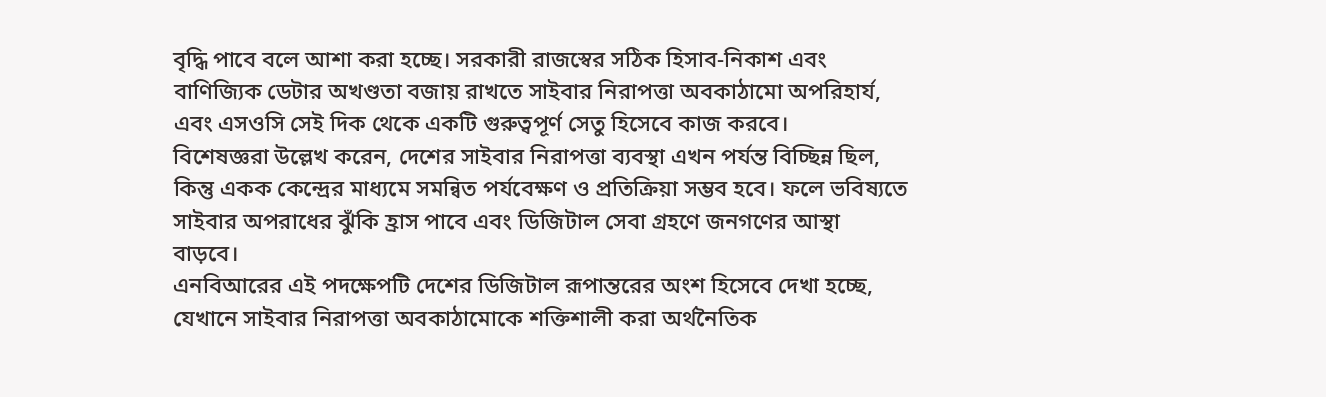বৃদ্ধি পাবে বলে আশা করা হচ্ছে। সরকারী রাজস্বের সঠিক হিসাব-নিকাশ এবং বাণিজ্যিক ডেটার অখণ্ডতা বজায় রাখতে সাইবার নিরাপত্তা অবকাঠামো অপরিহার্য, এবং এসওসি সেই দিক থেকে একটি গুরুত্বপূর্ণ সেতু হিসেবে কাজ করবে।
বিশেষজ্ঞরা উল্লেখ করেন, দেশের সাইবার নিরাপত্তা ব্যবস্থা এখন পর্যন্ত বিচ্ছিন্ন ছিল, কিন্তু একক কেন্দ্রের মাধ্যমে সমন্বিত পর্যবেক্ষণ ও প্রতিক্রিয়া সম্ভব হবে। ফলে ভবিষ্যতে সাইবার অপরাধের ঝুঁকি হ্রাস পাবে এবং ডিজিটাল সেবা গ্রহণে জনগণের আস্থা বাড়বে।
এনবিআরের এই পদক্ষেপটি দেশের ডিজিটাল রূপান্তরের অংশ হিসেবে দেখা হচ্ছে, যেখানে সাইবার নিরাপত্তা অবকাঠামোকে শক্তিশালী করা অর্থনৈতিক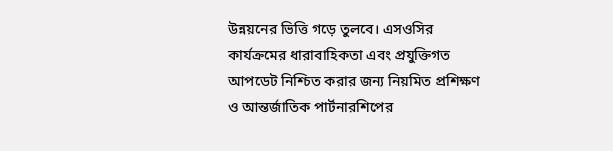উন্নয়নের ভিত্তি গড়ে তুলবে। এসওসির কার্যক্রমের ধারাবাহিকতা এবং প্রযুক্তিগত আপডেট নিশ্চিত করার জন্য নিয়মিত প্রশিক্ষণ ও আন্তর্জাতিক পার্টনারশিপের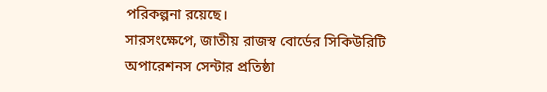পরিকল্পনা রয়েছে।
সারসংক্ষেপে, জাতীয় রাজস্ব বোর্ডের সিকিউরিটি অপারেশনস সেন্টার প্রতিষ্ঠা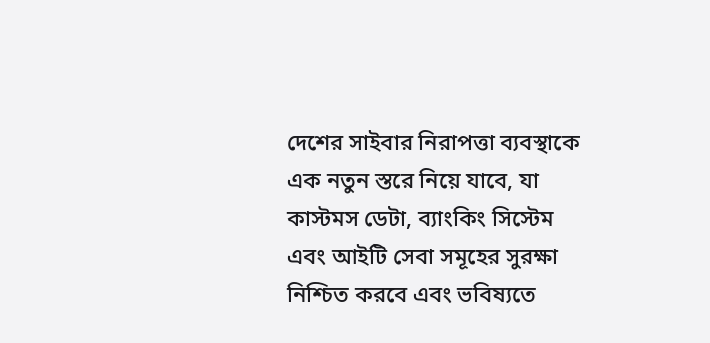দেশের সাইবার নিরাপত্তা ব্যবস্থাকে এক নতুন স্তরে নিয়ে যাবে, যা কাস্টমস ডেটা, ব্যাংকিং সিস্টেম এবং আইটি সেবা সমূহের সুরক্ষা নিশ্চিত করবে এবং ভবিষ্যতে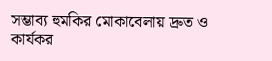সম্ভাব্য হুমকির মোকাবেলায় দ্রুত ও কার্যকর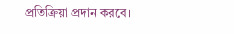প্রতিক্রিয়া প্রদান করবে।